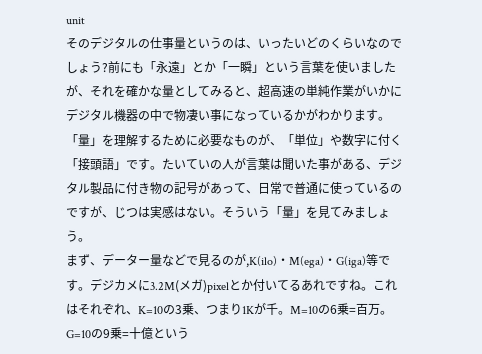unit
そのデジタルの仕事量というのは、いったいどのくらいなのでしょう?前にも「永遠」とか「一瞬」という言葉を使いましたが、それを確かな量としてみると、超高速の単純作業がいかにデジタル機器の中で物凄い事になっているかがわかります。
「量」を理解するために必要なものが、「単位」や数字に付く「接頭語」です。たいていの人が言葉は聞いた事がある、デジタル製品に付き物の記号があって、日常で普通に使っているのですが、じつは実感はない。そういう「量」を見てみましょう。
まず、データー量などで見るのが,K(ilo)・M(ega)・G(iga)等です。デジカメに3.2M(メガ)pixelとか付いてるあれですね。これはそれぞれ、K=10の3乗、つまり1Kが千。M=10の6乗=百万。G=10の9乗=十億という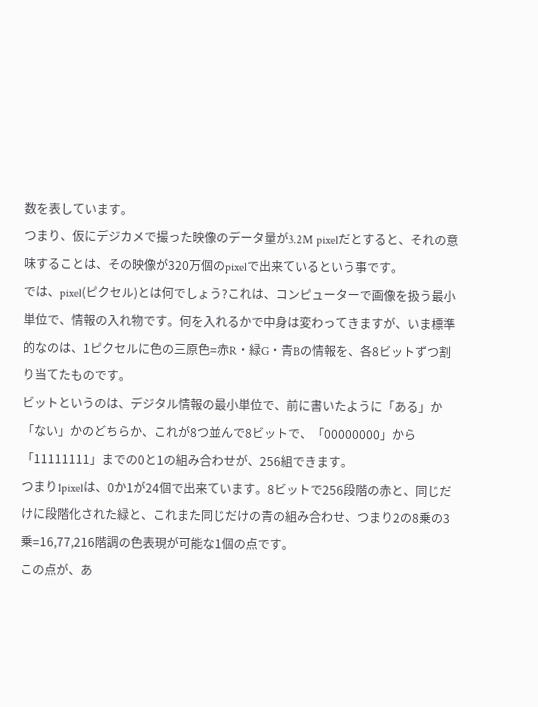数を表しています。
つまり、仮にデジカメで撮った映像のデータ量が3.2M pixelだとすると、それの意味することは、その映像が320万個のpixelで出来ているという事です。
では、pixel(ピクセル)とは何でしょう?これは、コンピューターで画像を扱う最小単位で、情報の入れ物です。何を入れるかで中身は変わってきますが、いま標準的なのは、1ピクセルに色の三原色=赤R・緑G・青Bの情報を、各8ビットずつ割り当てたものです。
ビットというのは、デジタル情報の最小単位で、前に書いたように「ある」か「ない」かのどちらか、これが8つ並んで8ビットで、「00000000」から「11111111」までの0と1の組み合わせが、256組できます。
つまり1pixelは、0か1が24個で出来ています。8ビットで256段階の赤と、同じだけに段階化された緑と、これまた同じだけの青の組み合わせ、つまり2の8乗の3乗=16,77,216階調の色表現が可能な1個の点です。
この点が、あ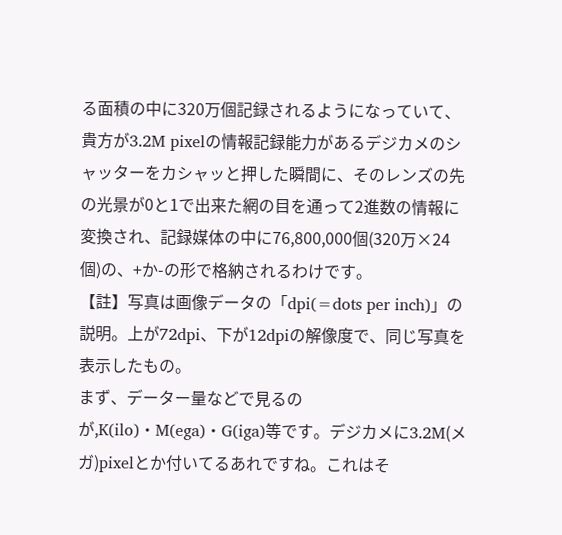る面積の中に320万個記録されるようになっていて、貴方が3.2M pixelの情報記録能力があるデジカメのシャッターをカシャッと押した瞬間に、そのレンズの先の光景が0と1で出来た網の目を通って2進数の情報に変換され、記録媒体の中に76,800,000個(320万×24個)の、+か-の形で格納されるわけです。
【註】写真は画像データの「dpi(=dots per inch)」の説明。上が72dpi、下が12dpiの解像度で、同じ写真を表示したもの。
まず、データー量などで見るのが,K(ilo)・M(ega)・G(iga)等です。デジカメに3.2M(メガ)pixelとか付いてるあれですね。これはそ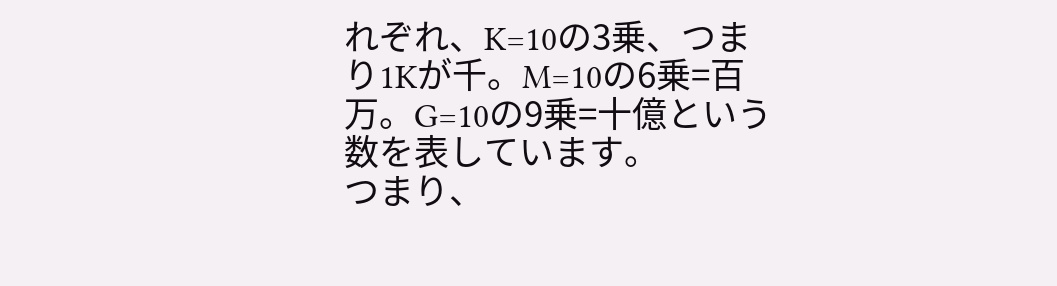れぞれ、K=10の3乗、つまり1Kが千。M=10の6乗=百万。G=10の9乗=十億という数を表しています。
つまり、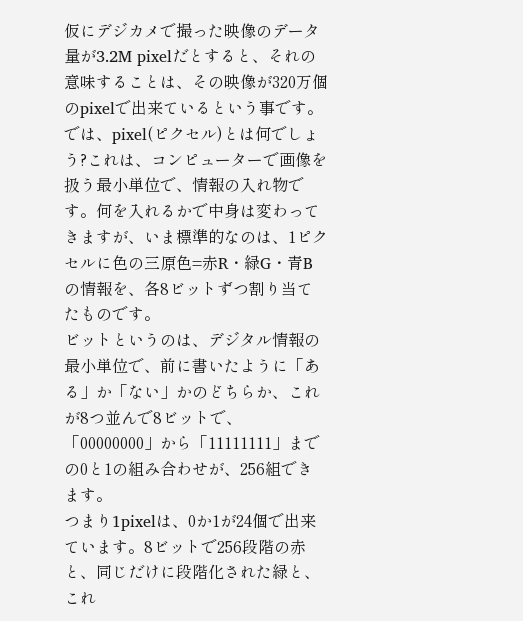仮にデジカメで撮った映像のデータ量が3.2M pixelだとすると、それの意味することは、その映像が320万個のpixelで出来ているという事です。
では、pixel(ピクセル)とは何でしょう?これは、コンピューターで画像を扱う最小単位で、情報の入れ物です。何を入れるかで中身は変わってきますが、いま標準的なのは、1ピクセルに色の三原色=赤R・緑G・青Bの情報を、各8ビットずつ割り当てたものです。
ビットというのは、デジタル情報の最小単位で、前に書いたように「ある」か「ない」かのどちらか、これが8つ並んで8ビットで、「00000000」から「11111111」までの0と1の組み合わせが、256組できます。
つまり1pixelは、0か1が24個で出来ています。8ビットで256段階の赤と、同じだけに段階化された緑と、これ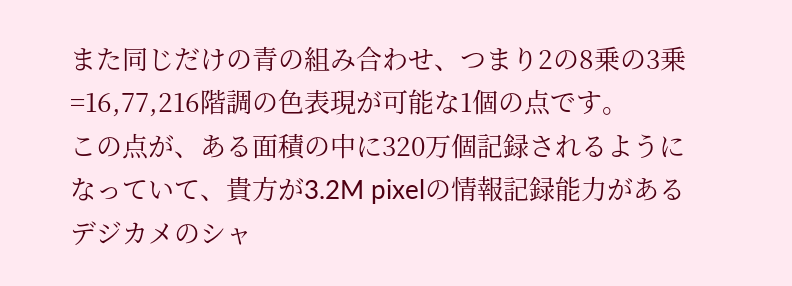また同じだけの青の組み合わせ、つまり2の8乗の3乗=16,77,216階調の色表現が可能な1個の点です。
この点が、ある面積の中に320万個記録されるようになっていて、貴方が3.2M pixelの情報記録能力があるデジカメのシャ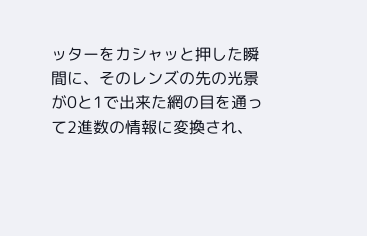ッターをカシャッと押した瞬間に、そのレンズの先の光景が0と1で出来た網の目を通って2進数の情報に変換され、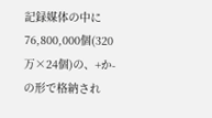記録媒体の中に76,800,000個(320万×24個)の、+か-の形で格納され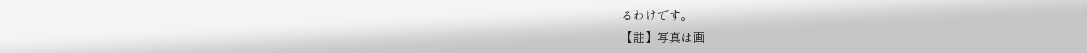るわけです。
【註】写真は画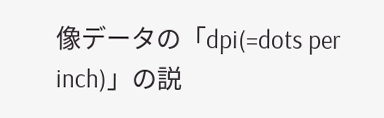像データの「dpi(=dots per inch)」の説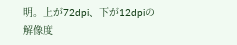明。上が72dpi、下が12dpiの解像度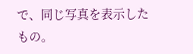で、同じ写真を表示したもの。